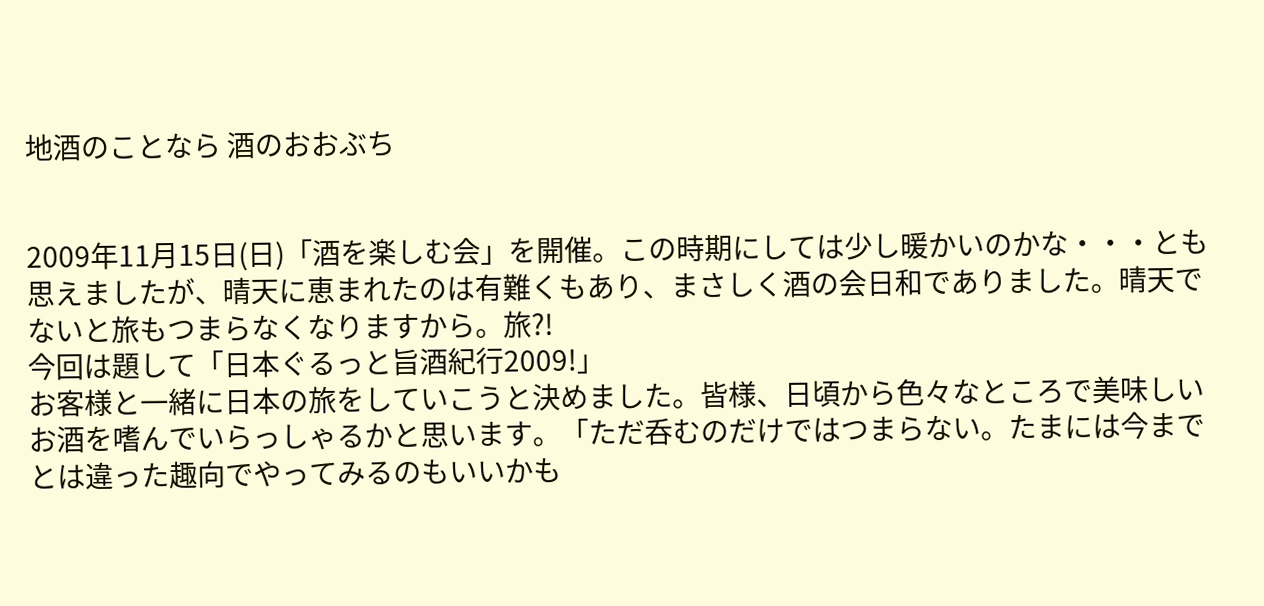地酒のことなら 酒のおおぶち


2009年11月15日(日)「酒を楽しむ会」を開催。この時期にしては少し暖かいのかな・・・とも思えましたが、晴天に恵まれたのは有難くもあり、まさしく酒の会日和でありました。晴天でないと旅もつまらなくなりますから。旅?!
今回は題して「日本ぐるっと旨酒紀行2009!」
お客様と一緒に日本の旅をしていこうと決めました。皆様、日頃から色々なところで美味しいお酒を嗜んでいらっしゃるかと思います。「ただ呑むのだけではつまらない。たまには今までとは違った趣向でやってみるのもいいかも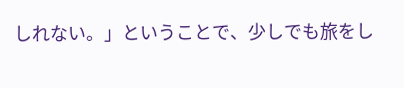しれない。」ということで、少しでも旅をし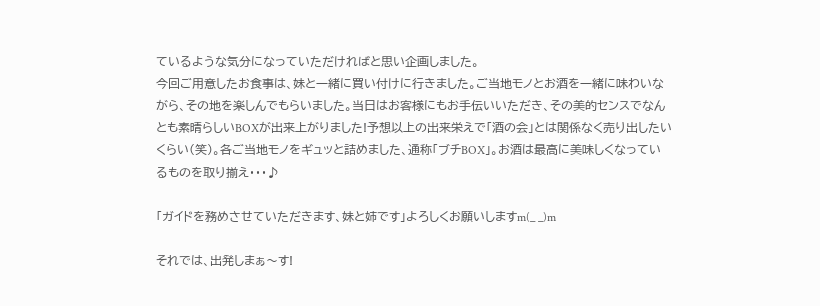ているような気分になっていただければと思い企画しました。
今回ご用意したお食事は、妹と一緒に買い付けに行きました。ご当地モノとお酒を一緒に味わいながら、その地を楽しんでもらいました。当日はお客様にもお手伝いいただき、その美的センスでなんとも素晴らしいBOXが出来上がりました!予想以上の出来栄えで「酒の会」とは関係なく売り出したいくらい(笑)。各ご当地モノをギュッと詰めました、通称「ブチBOX」。お酒は最高に美味しくなっているものを取り揃え・・・♪

「ガイドを務めさせていただきます、妹と姉です」よろしくお願いしますm(_ _)m

それでは、出発しまぁ〜す!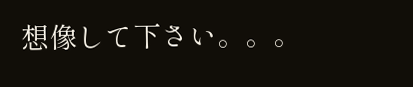想像して下さい。。。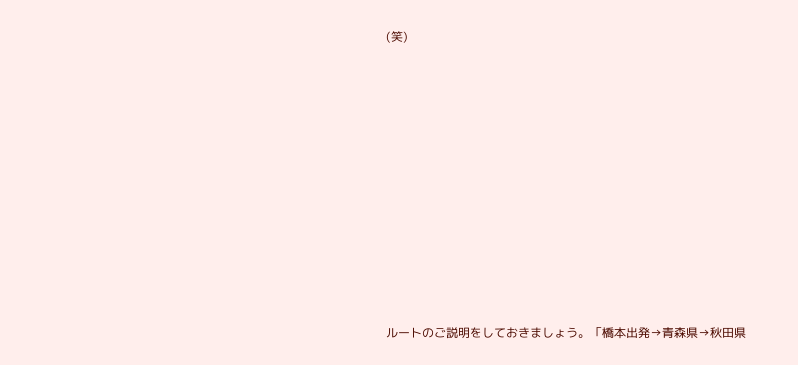(笑)













ルートのご説明をしておきましょう。「橋本出発→青森県→秋田県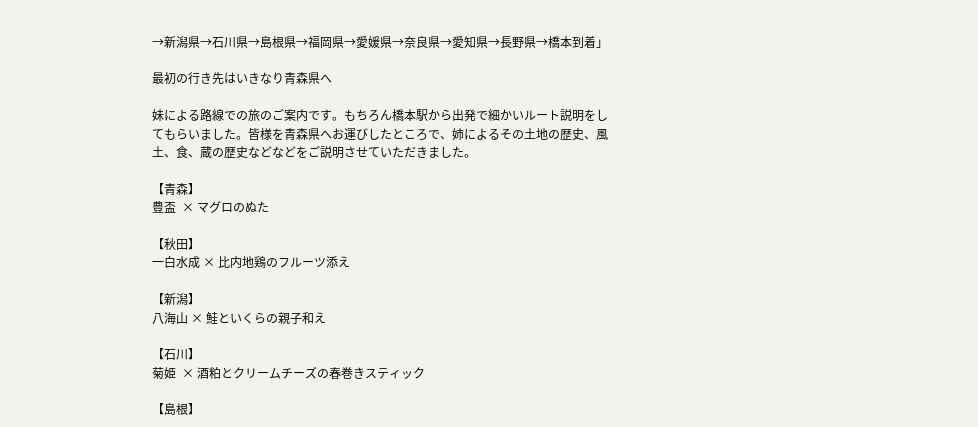→新潟県→石川県→島根県→福岡県→愛媛県→奈良県→愛知県→長野県→橋本到着」

最初の行き先はいきなり青森県へ

妹による路線での旅のご案内です。もちろん橋本駅から出発で細かいルート説明をしてもらいました。皆様を青森県へお運びしたところで、姉によるその土地の歴史、風土、食、蔵の歴史などなどをご説明させていただきました。

【青森】
豊盃  × マグロのぬた

【秋田】
一白水成 × 比内地鶏のフルーツ添え

【新潟】
八海山 × 鮭といくらの親子和え

【石川】
菊姫  × 酒粕とクリームチーズの春巻きスティック

【島根】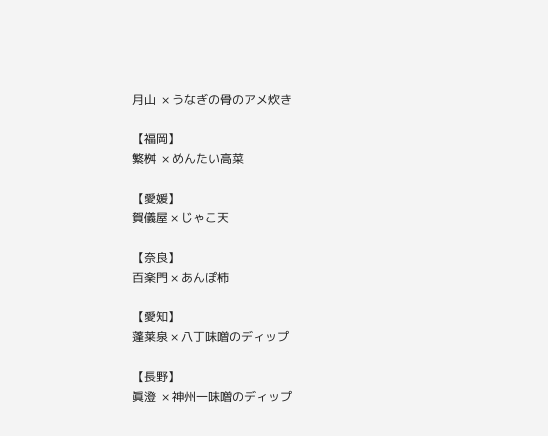月山  × うなぎの骨のアメ炊き

【福岡】
繁桝  × めんたい高菜

【愛媛】
賀儀屋 × じゃこ天

【奈良】
百楽門 × あんぽ柿

【愛知】
蓬莱泉 × 八丁味噌のディップ

【長野】
眞澄  × 神州一味噌のディップ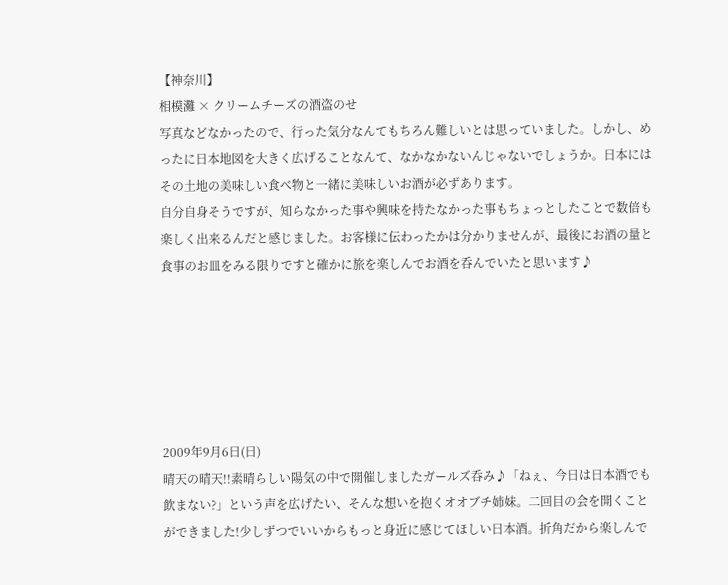【神奈川】
相模灘 × クリームチーズの酒盗のせ
写真などなかったので、行った気分なんてもちろん難しいとは思っていました。しかし、めったに日本地図を大きく広げることなんて、なかなかないんじゃないでしょうか。日本にはその土地の美味しい食べ物と一緒に美味しいお酒が必ずあります。
自分自身そうですが、知らなかった事や興味を持たなかった事もちょっとしたことで数倍も楽しく出来るんだと感じました。お客様に伝わったかは分かりませんが、最後にお酒の量と食事のお皿をみる限りですと確かに旅を楽しんでお酒を呑んでいたと思います♪






2009年9月6日(日)
晴天の晴天!!素晴らしい陽気の中で開催しましたガールズ呑み♪「ねぇ、今日は日本酒でも飲まない?」という声を広げたい、そんな想いを抱くオオブチ姉妹。二回目の会を開くことができました!少しずつでいいからもっと身近に感じてほしい日本酒。折角だから楽しんで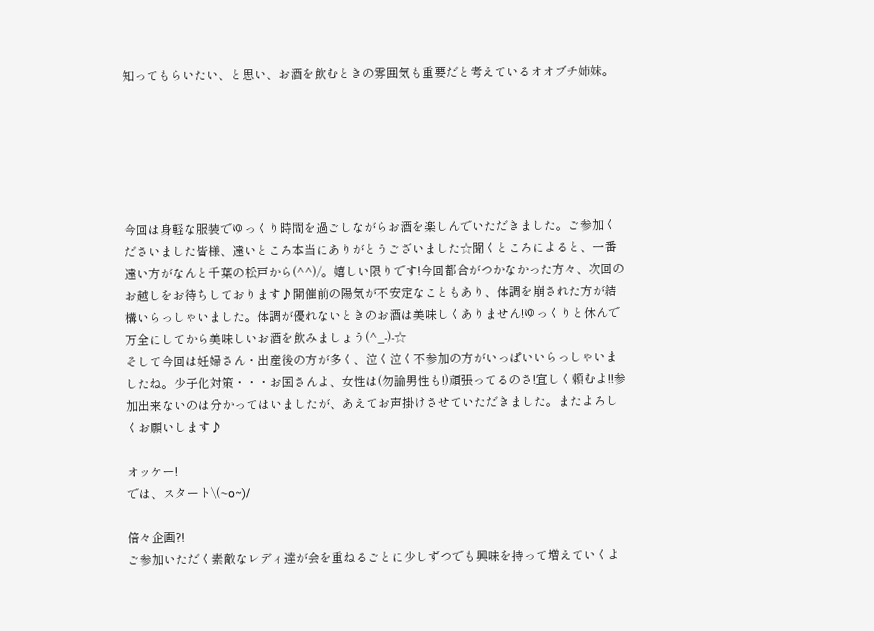知ってもらいたい、と思い、お酒を飲むときの雰囲気も重要だと考えているオオブチ姉妹。






今回は身軽な服装でゆっくり時間を過ごしながらお酒を楽しんでいただきました。ご参加くださいました皆様、遠いところ本当にありがとうございました☆聞くところによると、一番遠い方がなんと千葉の松戸から(^^)/。嬉しい限りです!今回都合がつかなかった方々、次回のお越しをお待ちしております♪開催前の陽気が不安定なこともあり、体調を崩された方が結構いらっしゃいました。体調が優れないときのお酒は美味しくありません!ゆっくりと休んで万全にしてから美味しいお酒を飲みましょう(^_-)-☆
そして今回は妊婦さん・出産後の方が多く、泣く泣く不参加の方がいっぱいいらっしゃいましたね。少子化対策・・・お国さんよ、女性は(勿論男性も!)頑張ってるのさ!宜しく頼むよ!!参加出来ないのは分かってはいましたが、あえてお声掛けさせていただきました。またよろしくお願いします♪

オッケー!
では、スタート\(~o~)/

倍々企画?!
ご参加いただく素敵なレディ達が会を重ねるごとに少しずつでも興味を持って増えていくよ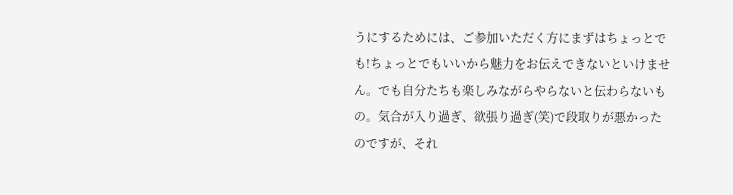うにするためには、ご参加いただく方にまずはちょっとでも!ちょっとでもいいから魅力をお伝えできないといけません。でも自分たちも楽しみながらやらないと伝わらないもの。気合が入り過ぎ、欲張り過ぎ(笑)で段取りが悪かったのですが、それ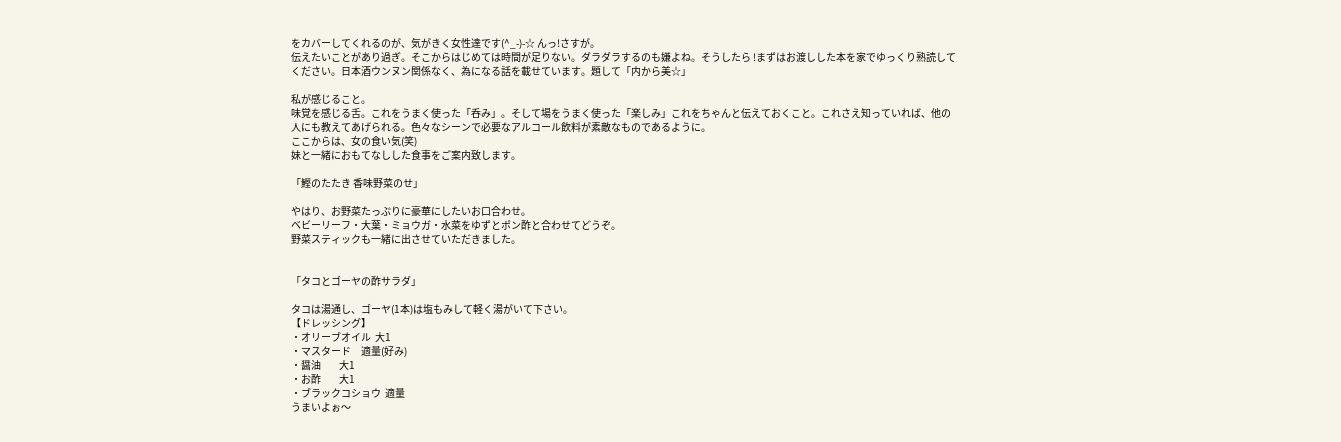をカバーしてくれるのが、気がきく女性達です(^_-)-☆ んっ!さすが。
伝えたいことがあり過ぎ。そこからはじめては時間が足りない。ダラダラするのも嫌よね。そうしたら !まずはお渡しした本を家でゆっくり熟読してください。日本酒ウンヌン関係なく、為になる話を載せています。題して「内から美☆」

私が感じること。
味覚を感じる舌。これをうまく使った「呑み」。そして場をうまく使った「楽しみ」これをちゃんと伝えておくこと。これさえ知っていれば、他の人にも教えてあげられる。色々なシーンで必要なアルコール飲料が素敵なものであるように。
ここからは、女の食い気(笑)
妹と一緒におもてなしした食事をご案内致します。

「鰹のたたき 香味野菜のせ」

やはり、お野菜たっぷりに豪華にしたいお口合わせ。
ベビーリーフ・大葉・ミョウガ・水菜をゆずとポン酢と合わせてどうぞ。
野菜スティックも一緒に出させていただきました。


「タコとゴーヤの酢サラダ」

タコは湯通し、ゴーヤ(1本)は塩もみして軽く湯がいて下さい。
【ドレッシング】
・オリーブオイル  大1
・マスタード     適量(好み)
・醤油         大1
・お酢         大1
・ブラックコショウ  適量
うまいよぉ〜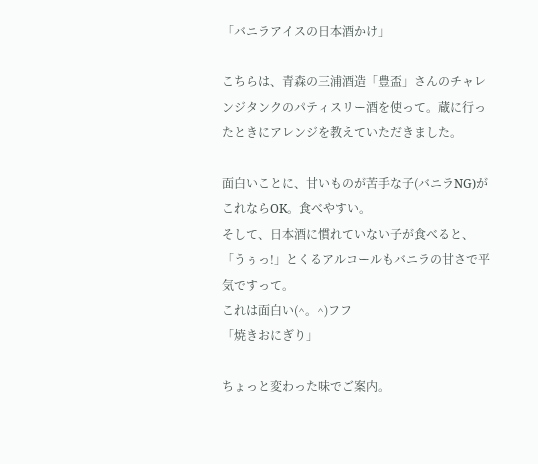「バニラアイスの日本酒かけ」

こちらは、青森の三浦酒造「豊盃」さんのチャレンジタンクのパティスリー酒を使って。蔵に行ったときにアレンジを教えていただきました。

面白いことに、甘いものが苦手な子(バニラNG)がこれならOK。食べやすい。
そして、日本酒に慣れていない子が食べると、「うぅっ!」とくるアルコールもバニラの甘さで平気ですって。
これは面白い(^。^)フフ
「焼きおにぎり」

ちょっと変わった味でご案内。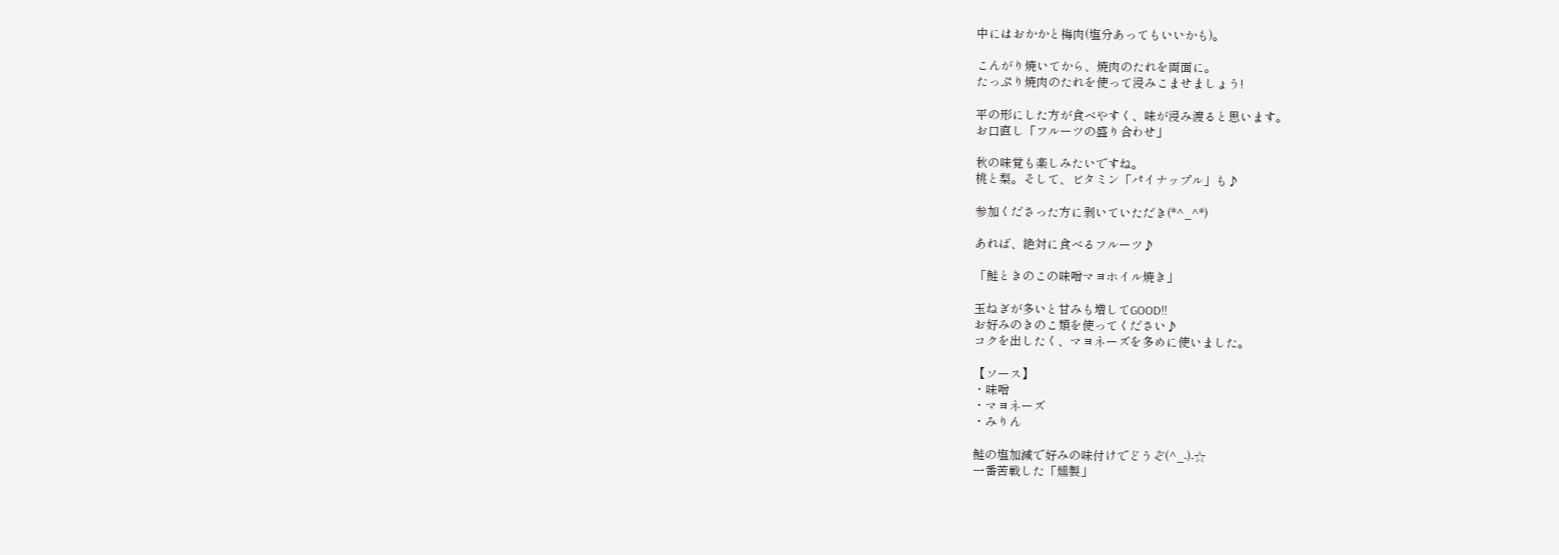中にはおかかと梅肉(塩分あってもいいかも)。

こんがり焼いてから、焼肉のたれを両面に。
たっぷり焼肉のたれを使って浸みこませましょう!

平の形にした方が食べやすく、味が浸み渡ると思います。
お口直し「フルーツの盛り合わせ」

秋の味覚も楽しみたいですね。
桃と梨。そして、ビタミン「パイナップル」も♪

参加くださった方に剥いていただき(*^_^*)

あれば、絶対に食べるフルーツ♪

「鮭ときのこの味噌マヨホイル焼き」

玉ねぎが多いと甘みも増してGOOD!!
お好みのきのこ類を使ってください♪
コクを出したく、マヨネーズを多めに使いました。

【ソース】
・味噌
・マヨネーズ
・みりん

鮭の塩加減で好みの味付けでどうぞ(^_-)-☆
一番苦戦した「燻製」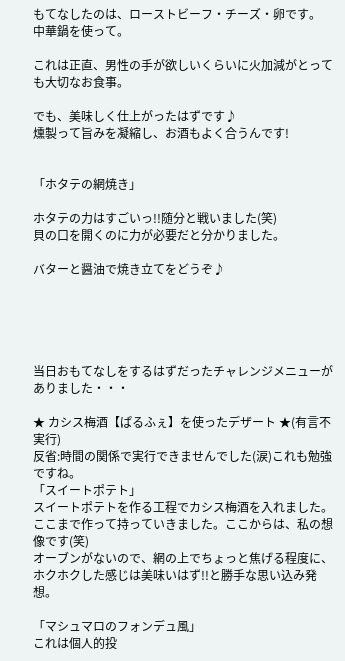もてなしたのは、ローストビーフ・チーズ・卵です。
中華鍋を使って。

これは正直、男性の手が欲しいくらいに火加減がとっても大切なお食事。

でも、美味しく仕上がったはずです♪
燻製って旨みを凝縮し、お酒もよく合うんです!


「ホタテの網焼き」

ホタテの力はすごいっ!!随分と戦いました(笑)
貝の口を開くのに力が必要だと分かりました。

バターと醤油で焼き立てをどうぞ♪





当日おもてなしをするはずだったチャレンジメニューがありました・・・

★ カシス梅酒【ぱるふぇ】を使ったデザート ★(有言不実行)
反省:時間の関係で実行できませんでした(涙)これも勉強ですね。
「スイートポテト」
スイートポテトを作る工程でカシス梅酒を入れました。ここまで作って持っていきました。ここからは、私の想像です(笑)
オーブンがないので、網の上でちょっと焦げる程度に、ホクホクした感じは美味いはず!!と勝手な思い込み発想。

「マシュマロのフォンデュ風」
これは個人的投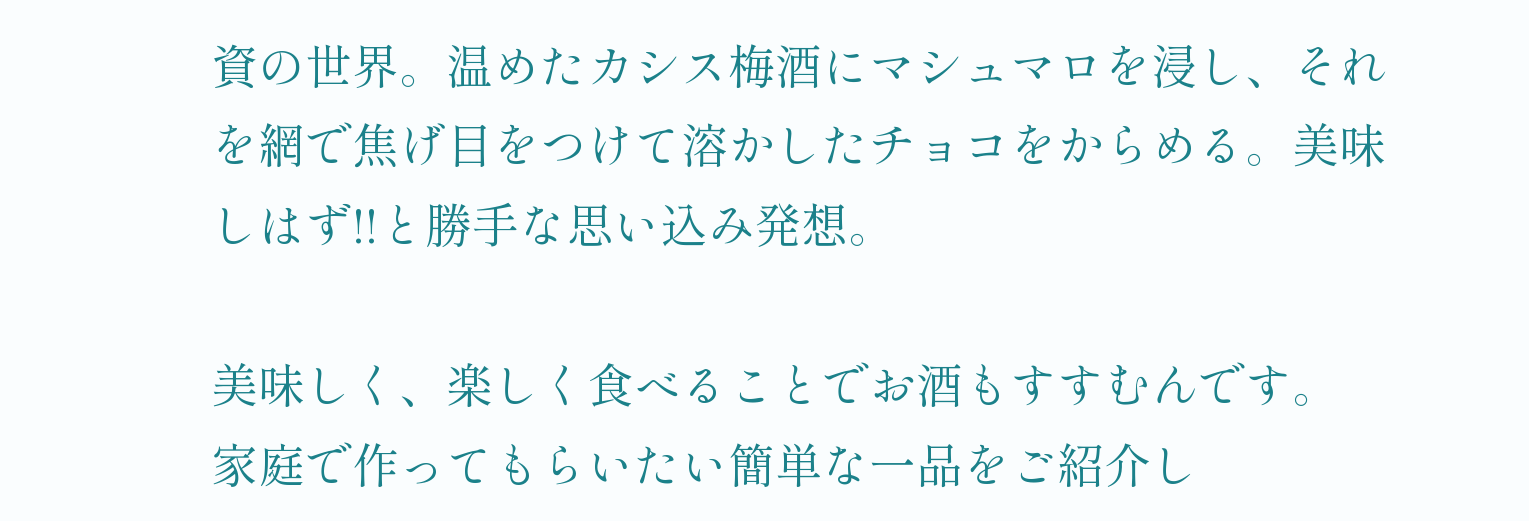資の世界。温めたカシス梅酒にマシュマロを浸し、それを網で焦げ目をつけて溶かしたチョコをからめる。美味しはず!!と勝手な思い込み発想。

美味しく、楽しく食べることでお酒もすすむんです。
家庭で作ってもらいたい簡単な一品をご紹介し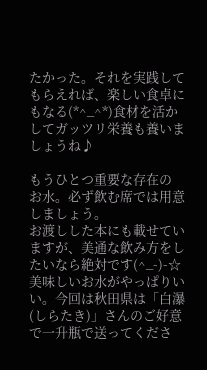たかった。それを実践してもらえれば、楽しい食卓にもなる(*^_^*)食材を活かしてガッツリ栄養も養いましょうね♪

もうひとつ重要な存在の
お水。必ず飲む席では用意しましょう。
お渡しした本にも載せていますが、美通な飲み方をしたいなら絶対です(^_-)-☆
美味しいお水がやっぱりいい。今回は秋田県は「白瀑
(しらたき)」さんのご好意で一升瓶で送ってくださ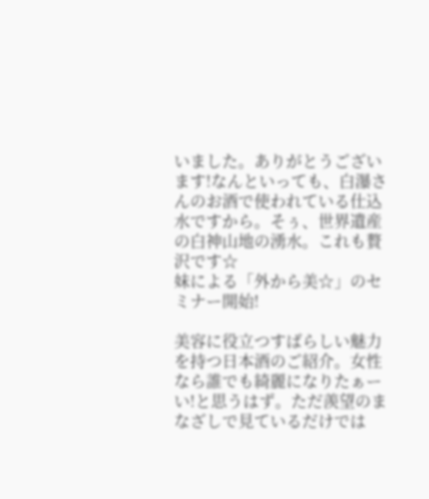いました。ありがとうございます!なんといっても、白瀑さんのお酒で使われている仕込水ですから。そぅ、世界遺産の白神山地の湧水。これも贅沢です☆
妹による「外から美☆」のセミナー開始!

美容に役立つすばらしい魅力を持つ日本酒のご紹介。女性なら誰でも綺麗になりたぁーい!と思うはず。ただ羨望のまなざしで見ているだけでは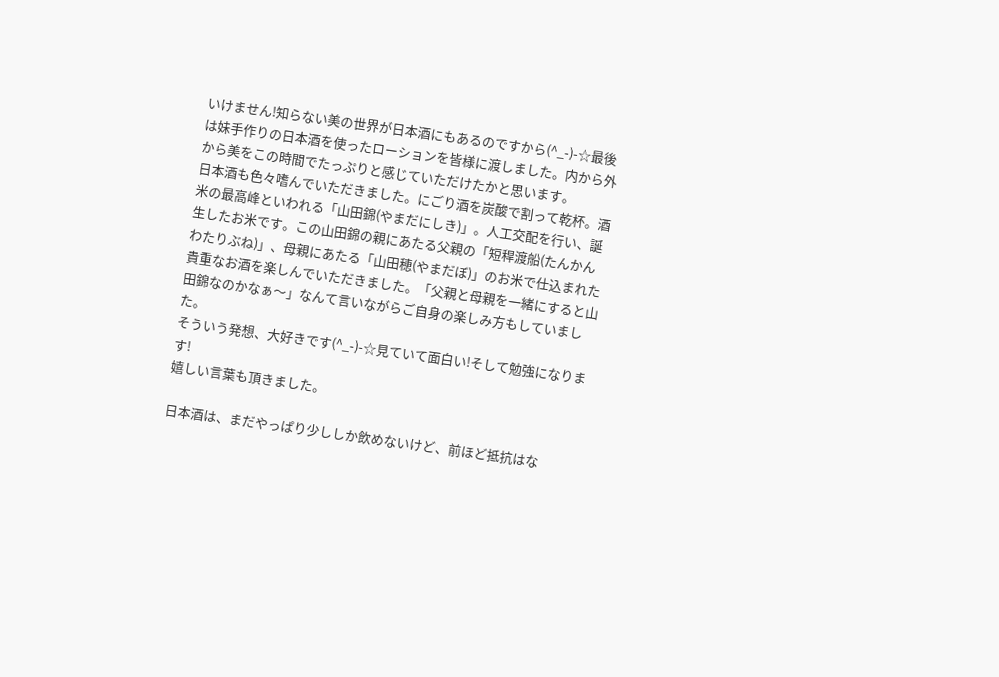いけません!知らない美の世界が日本酒にもあるのですから(^_-)-☆最後は妹手作りの日本酒を使ったローションを皆様に渡しました。内から外から美をこの時間でたっぷりと感じていただけたかと思います。
日本酒も色々嗜んでいただきました。にごり酒を炭酸で割って乾杯。酒米の最高峰といわれる「山田錦(やまだにしき)」。人工交配を行い、誕生したお米です。この山田錦の親にあたる父親の「短稈渡船(たんかんわたりぶね)」、母親にあたる「山田穂(やまだぼ)」のお米で仕込まれた貴重なお酒を楽しんでいただきました。「父親と母親を一緒にすると山田錦なのかなぁ〜」なんて言いながらご自身の楽しみ方もしていました。
そういう発想、大好きです(^_-)-☆見ていて面白い!そして勉強になります!
嬉しい言葉も頂きました。

日本酒は、まだやっぱり少ししか飲めないけど、前ほど抵抗はな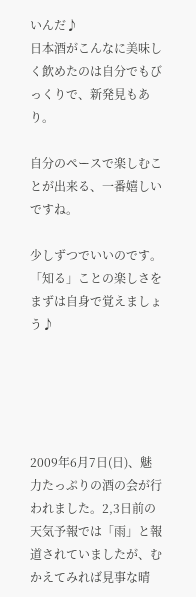いんだ♪
日本酒がこんなに美味しく飲めたのは自分でもびっくりで、新発見もあり。

自分のペースで楽しむことが出来る、一番嬉しいですね。

少しずつでいいのです。「知る」ことの楽しさをまずは自身で覚えましょう♪





2009年6月7日(日)、魅力たっぷりの酒の会が行われました。2,3日前の天気予報では「雨」と報道されていましたが、むかえてみれば見事な晴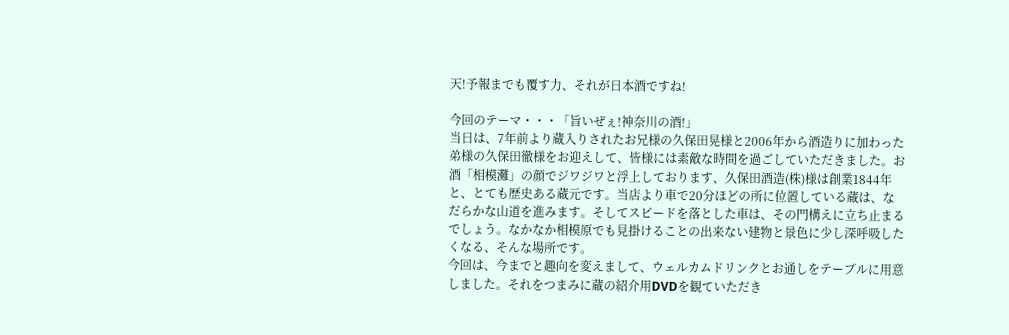天!予報までも覆す力、それが日本酒ですね!

今回のテーマ・・・「旨いぜぇ!神奈川の酒!」
当日は、7年前より蔵入りされたお兄様の久保田晃様と2006年から酒造りに加わった弟様の久保田徹様をお迎えして、皆様には素敵な時間を過ごしていただきました。お酒「相模灘」の顔でジワジワと浮上しております、久保田酒造(株)様は創業1844年と、とても歴史ある蔵元です。当店より車で20分ほどの所に位置している蔵は、なだらかな山道を進みます。そしてスピードを落とした車は、その門構えに立ち止まるでしょう。なかなか相模原でも見掛けることの出来ない建物と景色に少し深呼吸したくなる、そんな場所です。
今回は、今までと趣向を変えまして、ウェルカムドリンクとお通しをテーブルに用意しました。それをつまみに蔵の紹介用DVDを観ていただき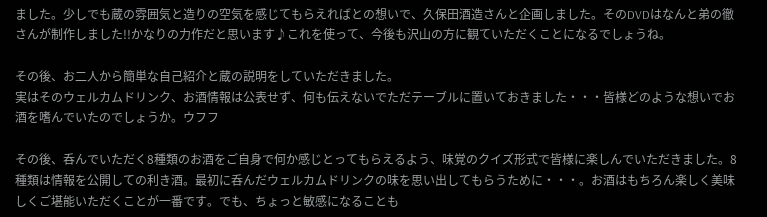ました。少しでも蔵の雰囲気と造りの空気を感じてもらえればとの想いで、久保田酒造さんと企画しました。そのDVDはなんと弟の徹さんが制作しました!!かなりの力作だと思います♪これを使って、今後も沢山の方に観ていただくことになるでしょうね。

その後、お二人から簡単な自己紹介と蔵の説明をしていただきました。
実はそのウェルカムドリンク、お酒情報は公表せず、何も伝えないでただテーブルに置いておきました・・・皆様どのような想いでお酒を嗜んでいたのでしょうか。ウフフ

その後、呑んでいただく8種類のお酒をご自身で何か感じとってもらえるよう、味覚のクイズ形式で皆様に楽しんでいただきました。8種類は情報を公開しての利き酒。最初に呑んだウェルカムドリンクの味を思い出してもらうために・・・。お酒はもちろん楽しく美味しくご堪能いただくことが一番です。でも、ちょっと敏感になることも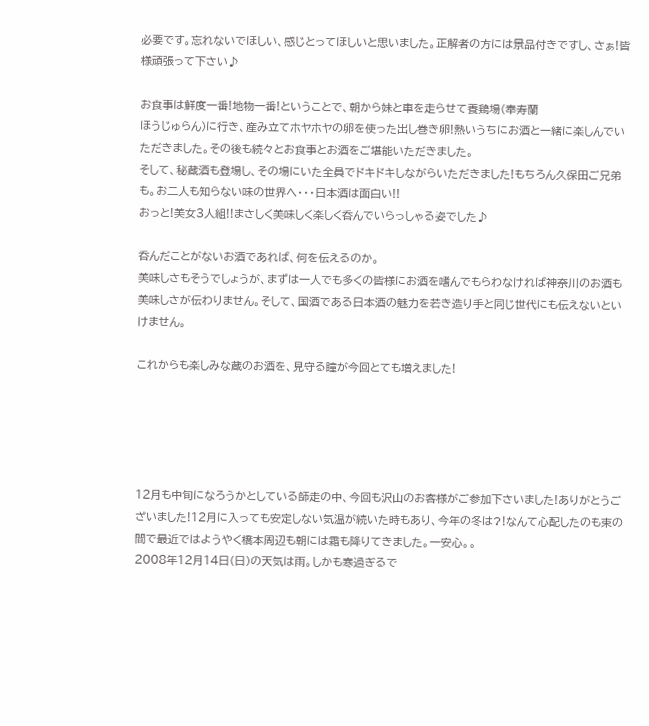必要です。忘れないでほしい、感じとってほしいと思いました。正解者の方には景品付きですし、さぁ!皆様頑張って下さい♪

お食事は鮮度一番!地物一番!ということで、朝から妹と車を走らせて養鶏場(奉寿蘭
ほうじゅらん)に行き、産み立てホヤホヤの卵を使った出し巻き卵!熱いうちにお酒と一緒に楽しんでいただきました。その後も続々とお食事とお酒をご堪能いただきました。
そして、秘蔵酒も登場し、その場にいた全員でドキドキしながらいただきました!もちろん久保田ご兄弟も。お二人も知らない味の世界へ・・・日本酒は面白い!!
おっと!美女3人組!!まさしく美味しく楽しく呑んでいらっしゃる姿でした♪

呑んだことがないお酒であれば、何を伝えるのか。
美味しさもそうでしょうが、まずは一人でも多くの皆様にお酒を嗜んでもらわなければ神奈川のお酒も美味しさが伝わりません。そして、国酒である日本酒の魅力を若き造り手と同じ世代にも伝えないといけません。

これからも楽しみな蔵のお酒を、見守る瞳が今回とても増えました!





12月も中旬になろうかとしている師走の中、今回も沢山のお客様がご参加下さいました!ありがとうございました!12月に入っても安定しない気温が続いた時もあり、今年の冬は?!なんて心配したのも束の間で最近ではようやく橋本周辺も朝には霜も降りてきました。一安心。。
2008年12月14日(日)の天気は雨。しかも寒過ぎるで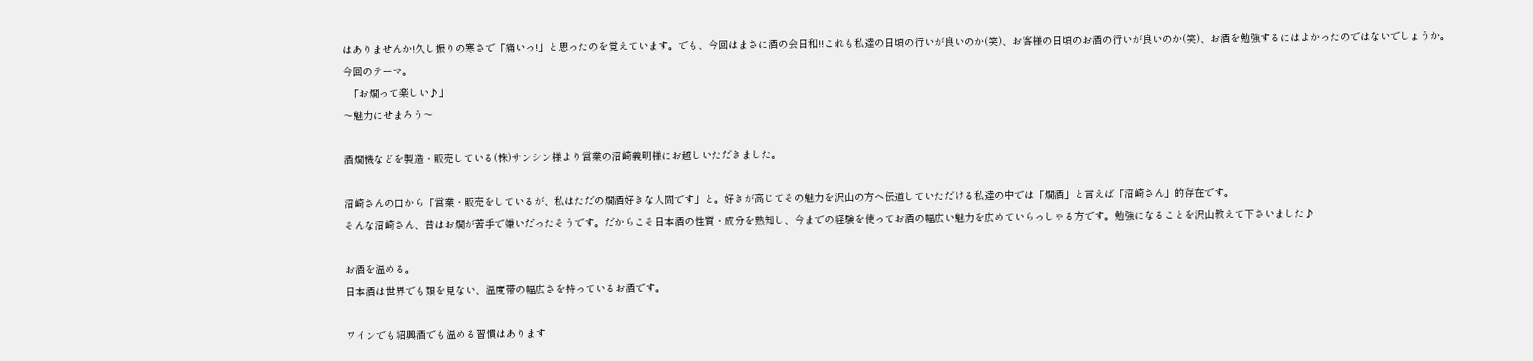はありませんか!久し振りの寒さで「痛いっ!」と思ったのを覚えています。でも、今回はまさに酒の会日和!!これも私達の日頃の行いが良いのか(笑)、お客様の日頃のお酒の行いが良いのか(笑)、お酒を勉強するにはよかったのではないでしょうか。
今回のテーマ。
  「お燗って楽しい♪」
〜魅力にせまろう〜

酒燗機などを製造・販売している(株)サンシン様より営業の沼崎義明様にお越しいただきました。

沼崎さんの口から「営業・販売をしているが、私はただの燗酒好きな人間です」と。好きが高じてその魅力を沢山の方へ伝道していただける私達の中では「燗酒」と言えば「沼崎さん」的存在です。
そんな沼崎さん、昔はお燗が苦手で嫌いだったそうです。だからこそ日本酒の性質・成分を熟知し、今までの経験を使ってお酒の幅広い魅力を広めていらっしゃる方です。勉強になることを沢山教えて下さいました♪

お酒を温める。
日本酒は世界でも類を見ない、温度帯の幅広さを持っているお酒です。

ワインでも紹興酒でも温める習慣はあります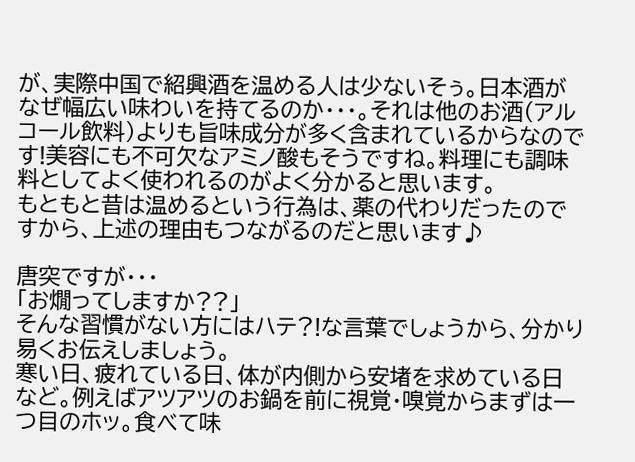が、実際中国で紹興酒を温める人は少ないそぅ。日本酒がなぜ幅広い味わいを持てるのか・・・。それは他のお酒(アルコール飲料)よりも旨味成分が多く含まれているからなのです!美容にも不可欠なアミノ酸もそうですね。料理にも調味料としてよく使われるのがよく分かると思います。
もともと昔は温めるという行為は、薬の代わりだったのですから、上述の理由もつながるのだと思います♪

唐突ですが・・・
「お燗ってしますか??」
そんな習慣がない方にはハテ?!な言葉でしょうから、分かり易くお伝えしましょう。
寒い日、疲れている日、体が内側から安堵を求めている日など。例えばアツアツのお鍋を前に視覚・嗅覚からまずは一つ目のホッ。食べて味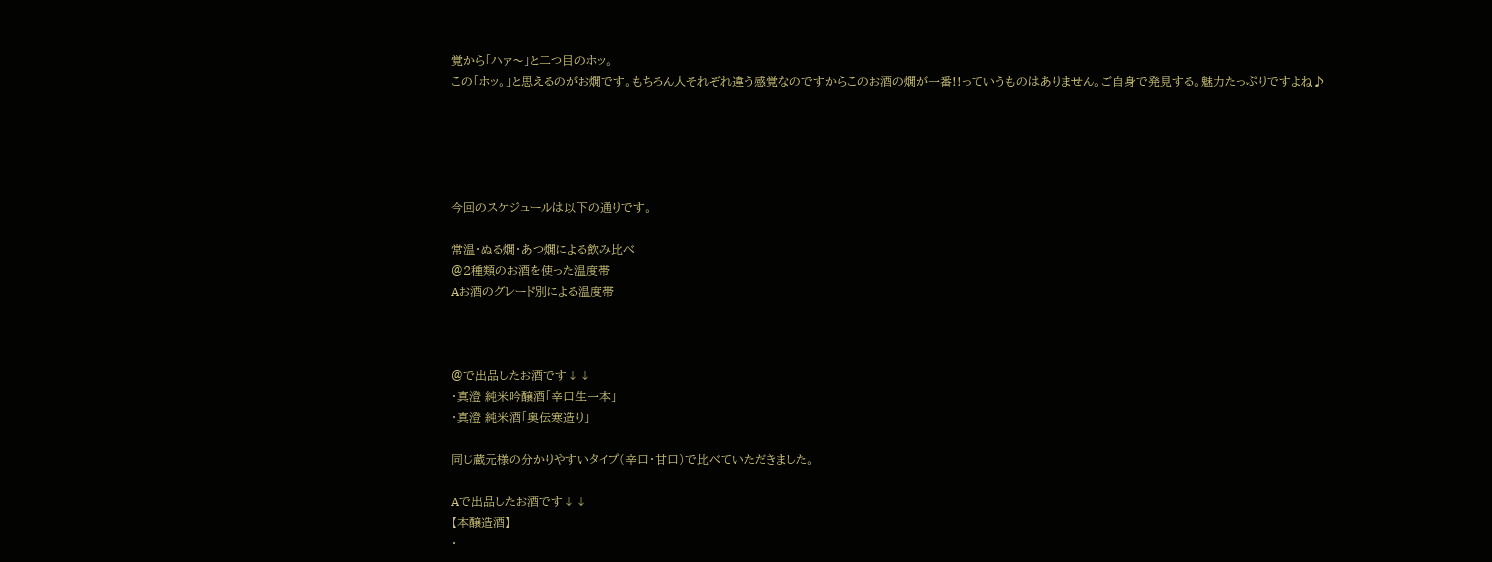覚から「ハァ〜」と二つ目のホッ。
この「ホッ。」と思えるのがお燗です。もちろん人それぞれ違う感覚なのですからこのお酒の燗が一番!!っていうものはありません。ご自身で発見する。魅力たっぷりですよね♪





今回のスケジュールは以下の通りです。

常温・ぬる燗・あつ燗による飲み比べ
@2種類のお酒を使った温度帯
Aお酒のグレード別による温度帯



@で出品したお酒です↓↓
・真澄 純米吟醸酒「辛口生一本」
・真澄 純米酒「奥伝寒造り」

同じ蔵元様の分かりやすいタイプ(辛口・甘口)で比べていただきました。

Aで出品したお酒です↓↓
【本醸造酒】
・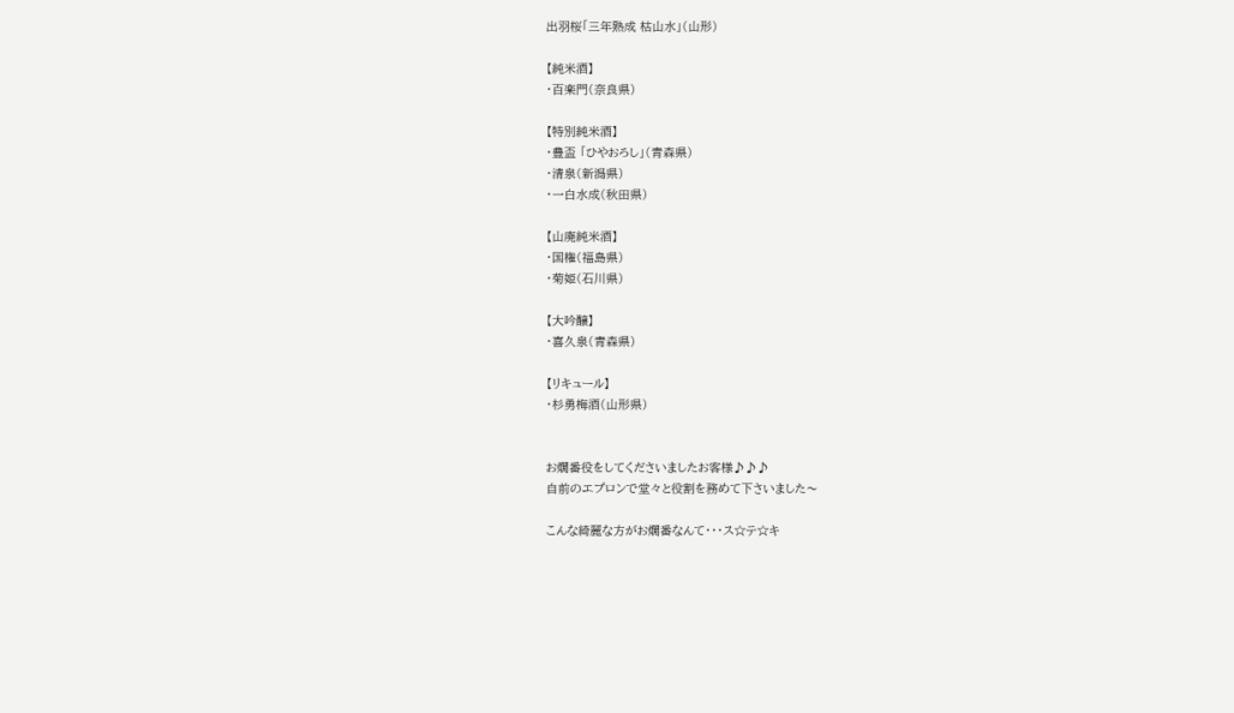出羽桜「三年熟成 枯山水」(山形)

【純米酒】
・百楽門(奈良県)

【特別純米酒】
・豊盃 「ひやおろし」(青森県)
・清泉(新潟県)
・一白水成(秋田県)

【山廃純米酒】
・国権(福島県)
・菊姫(石川県)

【大吟醸】
・喜久泉(青森県)

【リキュール】
・杉勇梅酒(山形県)


お燗番役をしてくださいましたお客様♪♪♪
自前のエプロンで堂々と役割を務めて下さいました〜

こんな綺麗な方がお燗番なんて・・・ス☆テ☆キ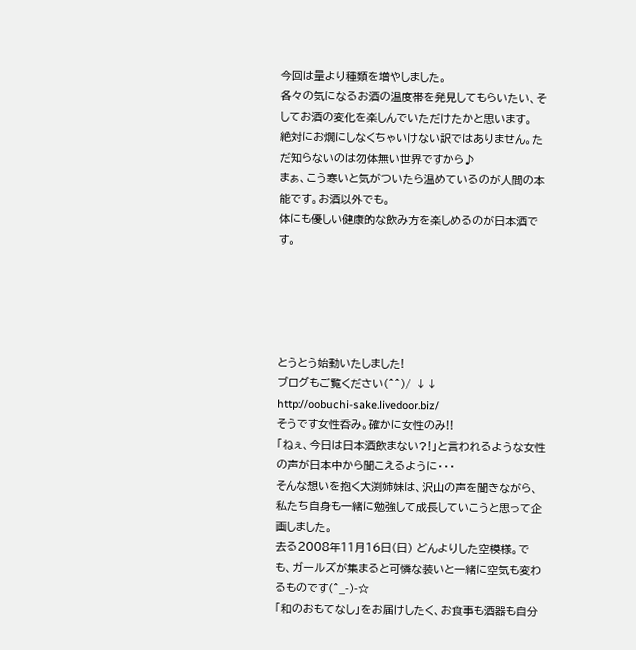今回は量より種類を増やしました。
各々の気になるお酒の温度帯を発見してもらいたい、そしてお酒の変化を楽しんでいただけたかと思います。
絶対にお燗にしなくちゃいけない訳ではありません。ただ知らないのは勿体無い世界ですから♪
まぁ、こう寒いと気がついたら温めているのが人間の本能です。お酒以外でも。
体にも優しい健康的な飲み方を楽しめるのが日本酒です。





とうとう始動いたしました!
ブログもご覧ください(^^)/ ↓↓
http://oobuchi-sake.livedoor.biz/
そうです女性呑み。確かに女性のみ!!
「ねぇ、今日は日本酒飲まない?!」と言われるような女性の声が日本中から聞こえるように・・・
そんな想いを抱く大渕姉妹は、沢山の声を聞きながら、私たち自身も一緒に勉強して成長していこうと思って企画しました。
去る2008年11月16日(日) どんよりした空模様。でも、ガールズが集まると可憐な装いと一緒に空気も変わるものです(^_-)-☆
「和のおもてなし」をお届けしたく、お食事も酒器も自分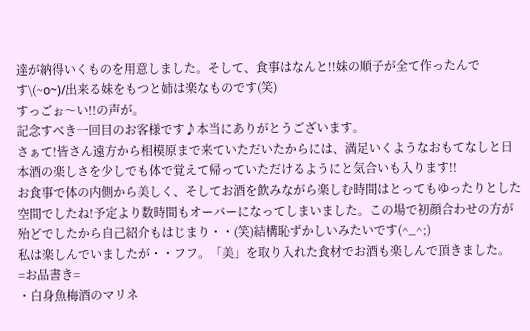達が納得いくものを用意しました。そして、食事はなんと!!妹の順子が全て作ったんです\(~o~)/出来る妹をもつと姉は楽なものです(笑)
すっごぉ〜い!!の声が。
記念すべき一回目のお客様です♪本当にありがとうございます。
さぁて!皆さん遠方から相模原まで来ていただいたからには、満足いくようなおもてなしと日本酒の楽しさを少しでも体で覚えて帰っていただけるようにと気合いも入ります!!
お食事で体の内側から美しく、そしてお酒を飲みながら楽しむ時間はとってもゆったりとした空間でしたね!予定より数時間もオーバーになってしまいました。この場で初顔合わせの方が殆どでしたから自己紹介もはじまり・・(笑)結構恥ずかしいみたいです(^_^;)
私は楽しんでいましたが・・フフ。「美」を取り入れた食材でお酒も楽しんで頂きました。
=お品書き=
・白身魚梅酒のマリネ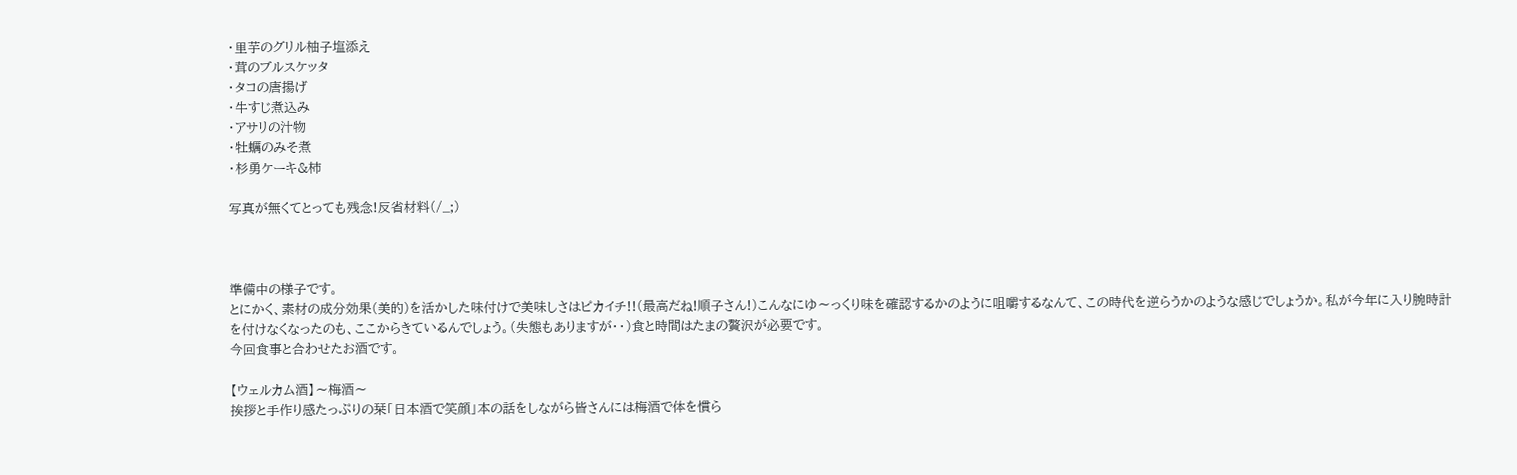・里芋のグリル柚子塩添え
・茸のブルスケッタ
・タコの唐揚げ
・牛すじ煮込み
・アサリの汁物
・牡蠣のみそ煮
・杉勇ケーキ&柿

写真が無くてとっても残念!反省材料(/_;)



準備中の様子です。
とにかく、素材の成分効果(美的)を活かした味付けで美味しさはピカイチ!!(最高だね!順子さん!)こんなにゆ〜っくり味を確認するかのように咀嚼するなんて、この時代を逆らうかのような感じでしょうか。私が今年に入り腕時計を付けなくなったのも、ここからきているんでしょう。(失態もありますが・・)食と時間はたまの贅沢が必要です。
今回食事と合わせたお酒です。

【ウェルカム酒】〜梅酒〜
挨拶と手作り感たっぷりの栞「日本酒で笑顔」本の話をしながら皆さんには梅酒で体を慣ら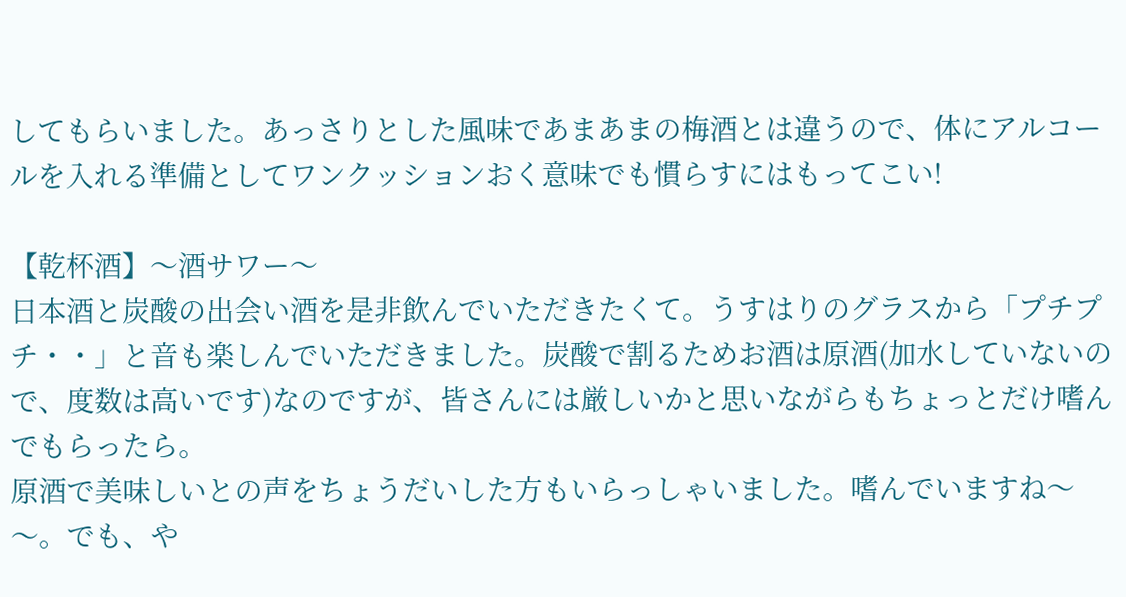してもらいました。あっさりとした風味であまあまの梅酒とは違うので、体にアルコールを入れる準備としてワンクッションおく意味でも慣らすにはもってこい!

【乾杯酒】〜酒サワー〜
日本酒と炭酸の出会い酒を是非飲んでいただきたくて。うすはりのグラスから「プチプチ・・」と音も楽しんでいただきました。炭酸で割るためお酒は原酒(加水していないので、度数は高いです)なのですが、皆さんには厳しいかと思いながらもちょっとだけ嗜んでもらったら。
原酒で美味しいとの声をちょうだいした方もいらっしゃいました。嗜んでいますね〜〜。でも、や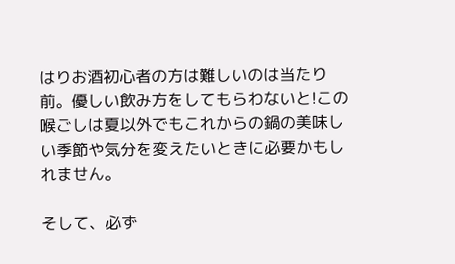はりお酒初心者の方は難しいのは当たり前。優しい飲み方をしてもらわないと!この喉ごしは夏以外でもこれからの鍋の美味しい季節や気分を変えたいときに必要かもしれません。

そして、必ず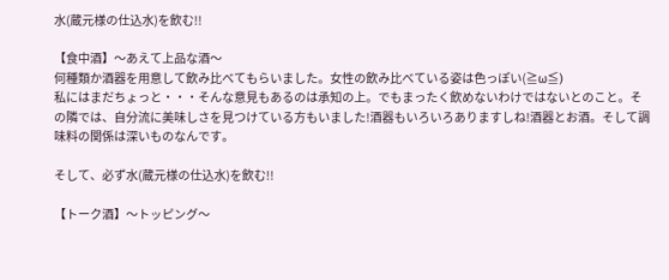水(蔵元様の仕込水)を飲む!!

【食中酒】〜あえて上品な酒〜
何種類か酒器を用意して飲み比べてもらいました。女性の飲み比べている姿は色っぽい(≧ω≦)
私にはまだちょっと・・・そんな意見もあるのは承知の上。でもまったく飲めないわけではないとのこと。その隣では、自分流に美味しさを見つけている方もいました!酒器もいろいろありますしね!酒器とお酒。そして調味料の関係は深いものなんです。

そして、必ず水(蔵元様の仕込水)を飲む!!

【トーク酒】〜トッピング〜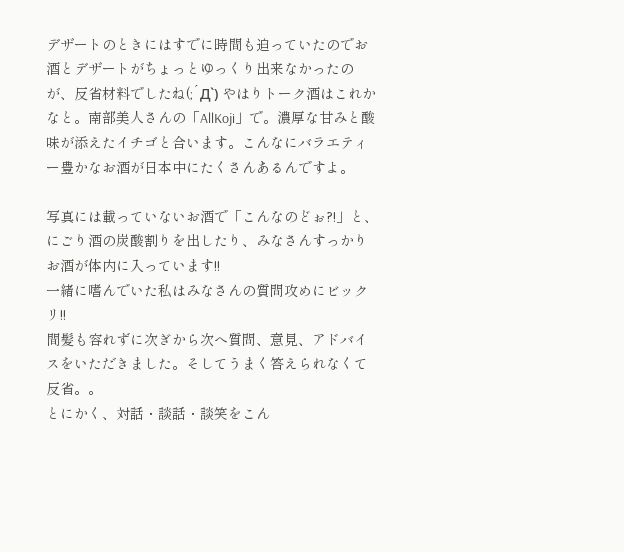デザートのときにはすでに時間も迫っていたのでお酒とデザートがちょっとゆっくり出来なかったのが、反省材料でしたね(;´Д`) やはりトーク酒はこれかなと。南部美人さんの「AllKoji」で。濃厚な甘みと酸味が添えたイチゴと合います。こんなにバラエティー豊かなお酒が日本中にたくさんあるんですよ。

写真には載っていないお酒で「こんなのどぉ?!」と、にごり酒の炭酸割りを出したり、みなさんすっかりお酒が体内に入っています!!
一緒に嗜んでいた私はみなさんの質問攻めにビックリ!!
間髪も容れずに次ぎから次へ質問、意見、アドバイスをいただきました。そしてうまく答えられなくて反省。。
とにかく、対話・談話・談笑をこん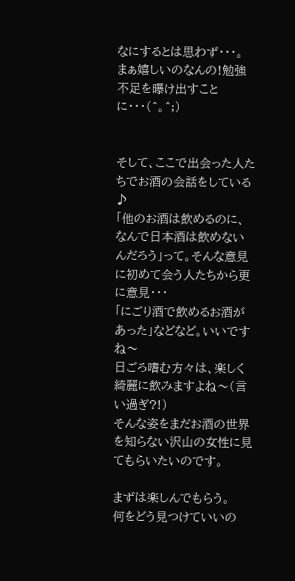なにするとは思わず・・・。
まぁ嬉しいのなんの!勉強不足を曝け出すことに・・・(^。^;)


そして、ここで出会った人たちでお酒の会話をしている♪
「他のお酒は飲めるのに、なんで日本酒は飲めないんだろう」って。そんな意見に初めて会う人たちから更に意見・・・
「にごり酒で飲めるお酒があった」などなど。いいですね〜
日ごろ嗜む方々は、楽しく綺麗に飲みますよね〜(言い過ぎ?!)
そんな姿をまだお酒の世界を知らない沢山の女性に見てもらいたいのです。

まずは楽しんでもらう。
何をどう見つけていいの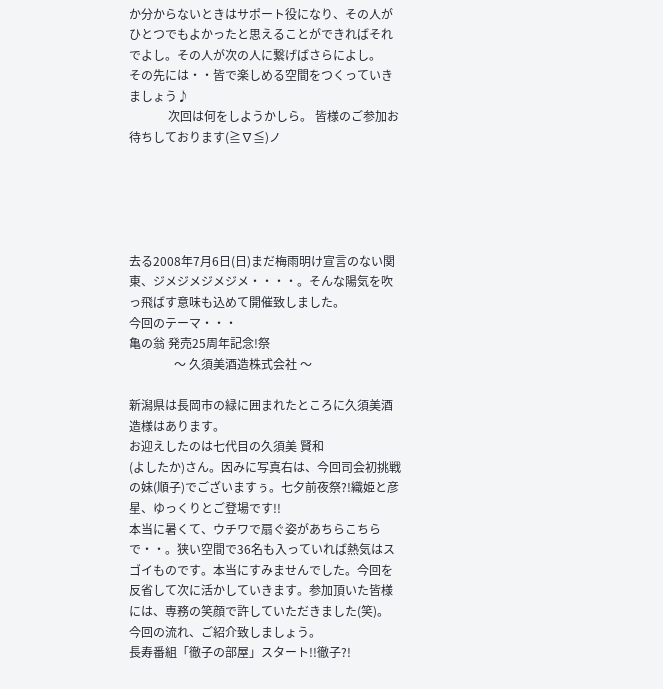か分からないときはサポート役になり、その人がひとつでもよかったと思えることができればそれでよし。その人が次の人に繋げばさらによし。
その先には・・皆で楽しめる空間をつくっていきましょう♪
             次回は何をしようかしら。 皆様のご参加お待ちしております(≧∇≦)ノ





去る2008年7月6日(日)まだ梅雨明け宣言のない関東、ジメジメジメジメ・・・・。そんな陽気を吹っ飛ばす意味も込めて開催致しました。
今回のテーマ・・・
亀の翁 発売25周年記念!祭
               〜 久須美酒造株式会社 〜

新潟県は長岡市の緑に囲まれたところに久須美酒造様はあります。
お迎えしたのは七代目の久須美 賢和
(よしたか)さん。因みに写真右は、今回司会初挑戦の妹(順子)でございますぅ。七夕前夜祭?!織姫と彦星、ゆっくりとご登場です!!
本当に暑くて、ウチワで扇ぐ姿があちらこちらで・・。狭い空間で36名も入っていれば熱気はスゴイものです。本当にすみませんでした。今回を反省して次に活かしていきます。参加頂いた皆様には、専務の笑顔で許していただきました(笑)。
今回の流れ、ご紹介致しましょう。
長寿番組「徹子の部屋」スタート!!徹子?!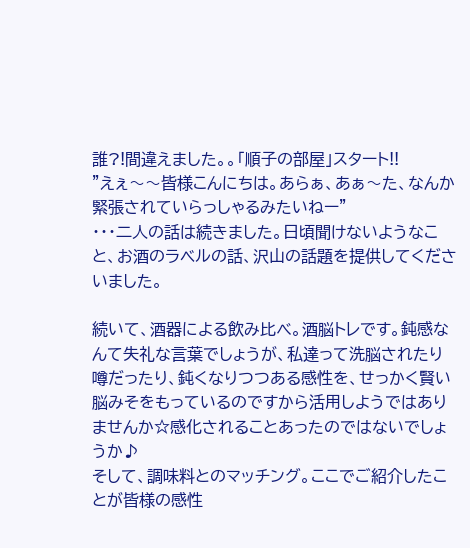誰?!間違えました。。「順子の部屋」スタート!!
”えぇ〜〜皆様こんにちは。あらぁ、あぁ〜た、なんか緊張されていらっしゃるみたいねー”
・・・二人の話は続きました。日頃聞けないようなこと、お酒のラベルの話、沢山の話題を提供してくださいました。

続いて、酒器による飲み比べ。酒脳トレです。鈍感なんて失礼な言葉でしょうが、私達って洗脳されたり噂だったり、鈍くなりつつある感性を、せっかく賢い脳みそをもっているのですから活用しようではありませんか☆感化されることあったのではないでしょうか♪
そして、調味料とのマッチング。ここでご紹介したことが皆様の感性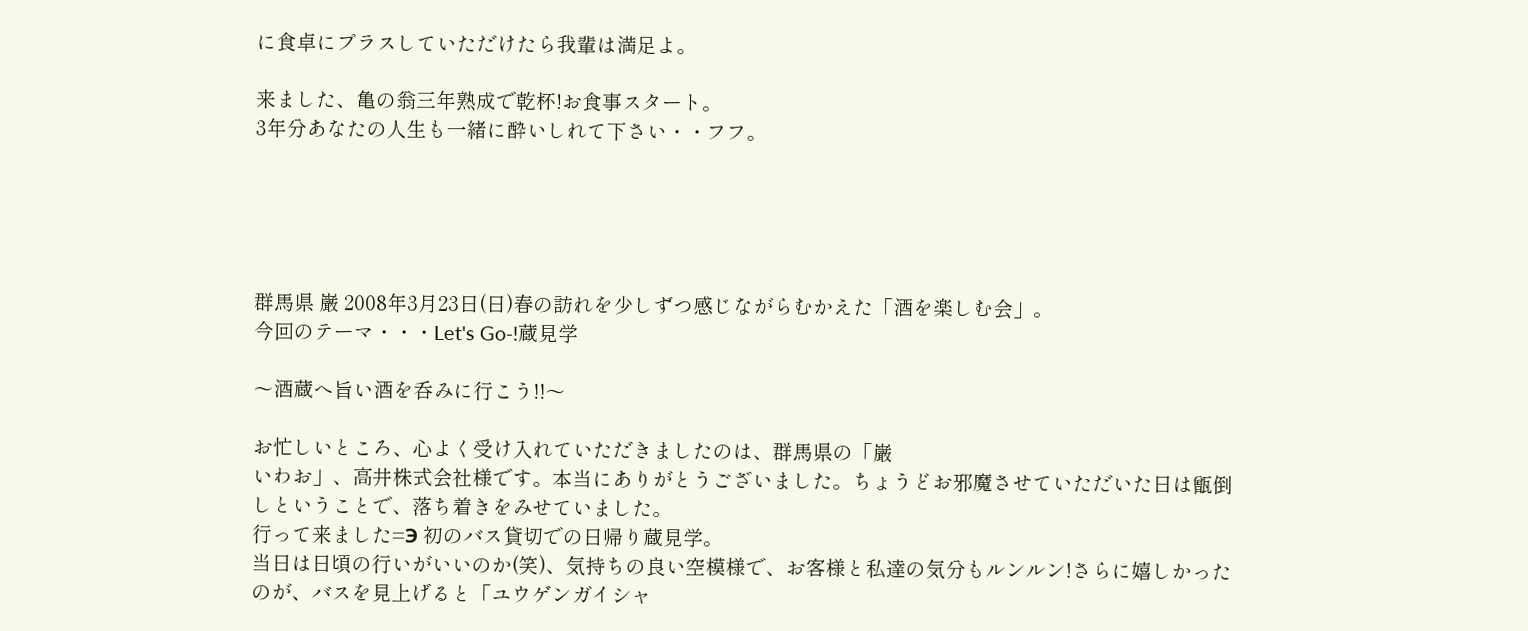に食卓にプラスしていただけたら我輩は満足よ。

来ました、亀の翁三年熟成で乾杯!お食事スタート。
3年分あなたの人生も一緒に酔いしれて下さい・・フフ。





群馬県 巌 2008年3月23日(日)春の訪れを少しずつ感じながらむかえた「酒を楽しむ会」。
今回のテーマ・・・Let's Go-!蔵見学

〜酒蔵へ旨い酒を呑みに行こう!!〜

お忙しいところ、心よく受け入れていただきましたのは、群馬県の「巌
いわお」、高井株式会社様です。本当にありがとうございました。ちょうどお邪魔させていただいた日は甑倒しということで、落ち着きをみせていました。
行って来ました=Э 初のバス貸切での日帰り蔵見学。
当日は日頃の行いがいいのか(笑)、気持ちの良い空模様で、お客様と私達の気分もルンルン!さらに嬉しかったのが、バスを見上げると「ユウゲンガイシャ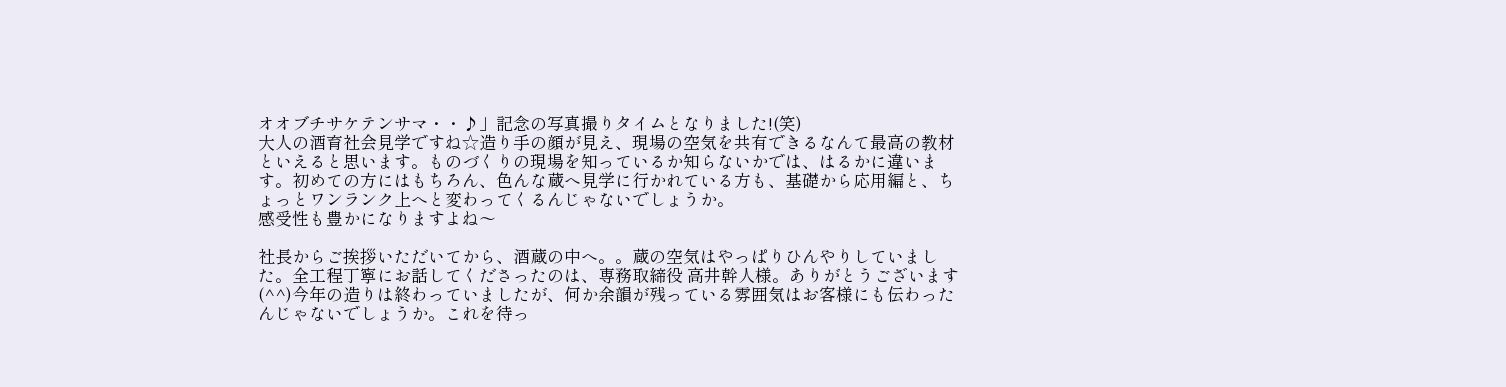オオブチサケテンサマ・・♪」記念の写真撮りタイムとなりました!(笑)
大人の酒育社会見学ですね☆造り手の顔が見え、現場の空気を共有できるなんて最高の教材といえると思います。ものづくりの現場を知っているか知らないかでは、はるかに違います。初めての方にはもちろん、色んな蔵へ見学に行かれている方も、基礎から応用編と、ちょっとワンランク上へと変わってくるんじゃないでしょうか。
感受性も豊かになりますよね〜

社長からご挨拶いただいてから、酒蔵の中へ。。蔵の空気はやっぱりひんやりしていました。全工程丁寧にお話してくださったのは、専務取締役 高井幹人様。ありがとうございます
(^^)今年の造りは終わっていましたが、何か余韻が残っている雰囲気はお客様にも伝わったんじゃないでしょうか。これを待っ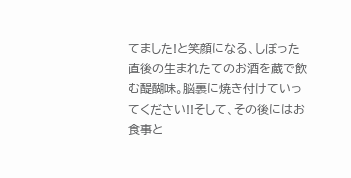てました!と笑顔になる、しぼった直後の生まれたてのお酒を蔵で飲む醍醐味。脳裏に焼き付けていってください!!そして、その後にはお食事と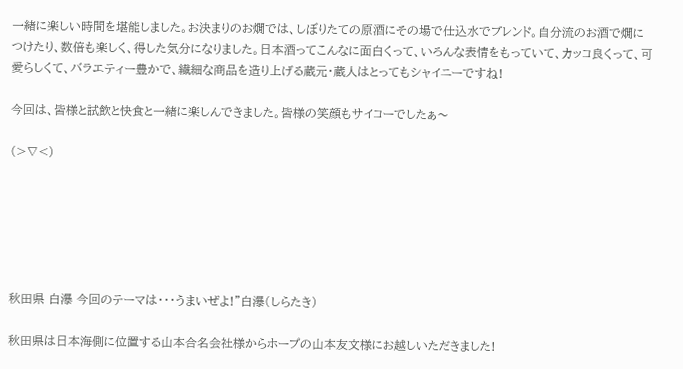一緒に楽しい時間を堪能しました。お決まりのお燗では、しぼりたての原酒にその場で仕込水でブレンド。自分流のお酒で燗につけたり、数倍も楽しく、得した気分になりました。日本酒ってこんなに面白くって、いろんな表情をもっていて、カッコ良くって、可愛らしくて、バラエティー豊かで、繊細な商品を造り上げる蔵元・蔵人はとってもシャイニーですね!

今回は、皆様と試飲と快食と一緒に楽しんできました。皆様の笑顔もサイコーでしたぁ〜

(>∇<)






秋田県 白瀑 今回のテーマは・・・うまいぜよ!”白瀑(しらたき)

秋田県は日本海側に位置する山本合名会社様からホープの山本友文様にお越しいただきました!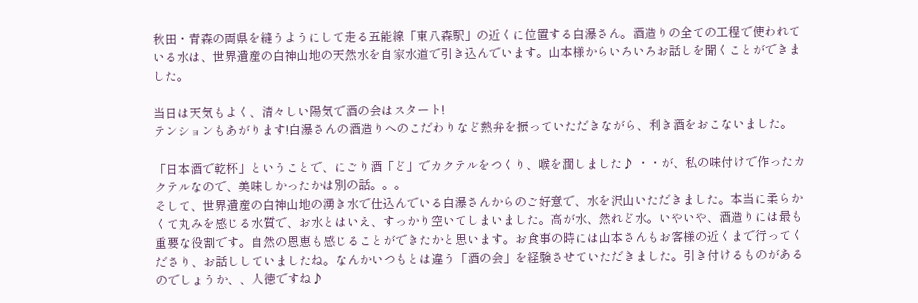秋田・青森の両県を縫うようにして走る五能線「東八森駅」の近くに位置する白瀑さん。酒造りの全ての工程で使われている水は、世界遺産の白神山地の天然水を自家水道で引き込んでいます。山本様からいろいろお話しを聞くことができました。

当日は天気もよく、清々しい陽気で酒の会はスタート!
テンションもあがります!白瀑さんの酒造りへのこだわりなど熱弁を振っていただきながら、利き酒をおこないました。

「日本酒で乾杯」ということで、にごり酒「ど」でカクテルをつくり、喉を潤しました♪ ・・が、私の味付けで作ったカクテルなので、美味しかったかは別の話。。。
そして、世界遺産の白神山地の湧き水で仕込んでいる白瀑さんからのご好意で、水を沢山いただきました。本当に柔らかくて丸みを感じる水質で、お水とはいえ、すっかり空いてしまいました。高が水、然れど水。いやいや、酒造りには最も重要な役割です。自然の恩恵も感じることができたかと思います。お食事の時には山本さんもお客様の近くまで行ってくださり、お話ししていましたね。なんかいつもとは違う「酒の会」を経験させていただきました。引き付けるものがあるのでしょうか、、人徳ですね♪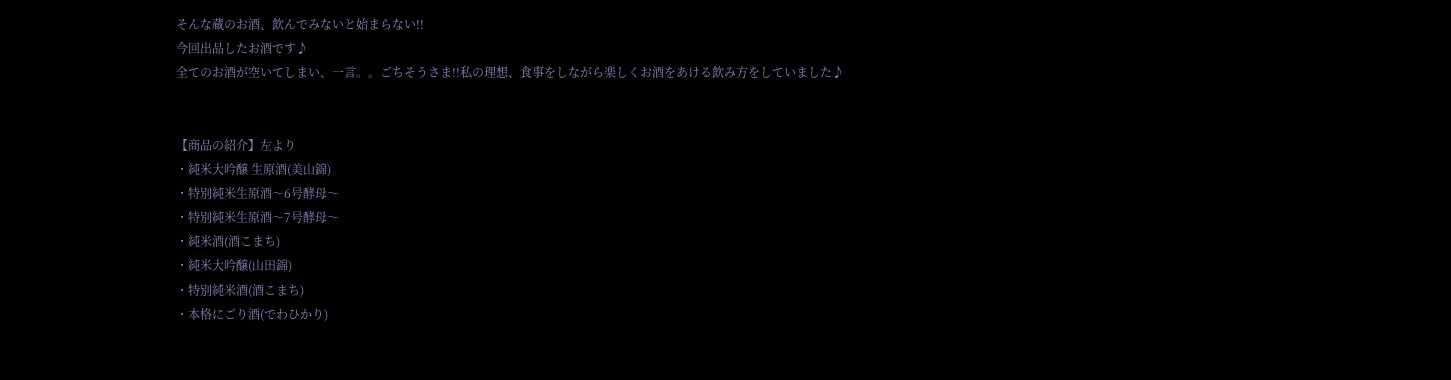そんな蔵のお酒、飲んでみないと始まらない!!
今回出品したお酒です♪
全てのお酒が空いてしまい、一言。。ごちそうさま!!私の理想、食事をしながら楽しくお酒をあける飲み方をしていました♪


【商品の紹介】左より
・純米大吟醸 生原酒(美山錦)
・特別純米生原酒〜6号酵母〜
・特別純米生原酒〜7号酵母〜
・純米酒(酒こまち)
・純米大吟醸(山田錦)
・特別純米酒(酒こまち)
・本格にごり酒(でわひかり)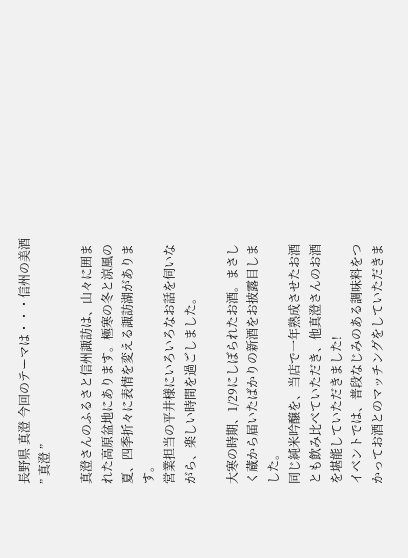長野県 真澄 今回のテーマは・・・信州の美酒 ” 真澄 ”

真澄さんのふるさと信州諏訪は、山々に囲まれた高原盆地にあります。極寒の冬と涼風の夏、四季折々に表情を変える諏訪湖があります。
営業担当の平井様にいろいろなお話を伺いながら、楽しい時間を過ごしました。

大寒の時期、1/29にしぼられたお酒。まさしく蔵から届いたばかりの新酒をお披露目しました。
同じ純米吟醸を、当店で一年熟成させたお酒とも飲み比べていただき、他真澄さんのお酒を堪能していただきました!
イベントでは、普段なじみのある調味料をつかってお酒とのマッチングをしていただきま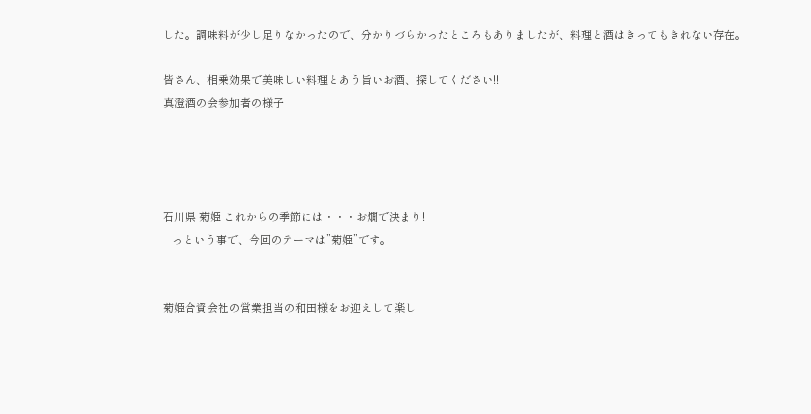した。調味料が少し足りなかったので、分かりづらかったところもありましたが、料理と酒はきってもきれない存在。

皆さん、相乗効果で美味しい料理とあう旨いお酒、探してください!!
真澄酒の会参加者の様子




石川県 菊姫 これからの季節には・・・お燗で決まり!
   っという事で、今回のテーマは”菊姫”です。


菊姫合資会社の営業担当の和田様をお迎えして楽し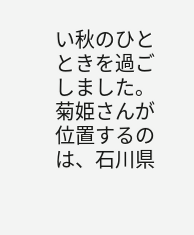い秋のひとときを過ごしました。
菊姫さんが位置するのは、石川県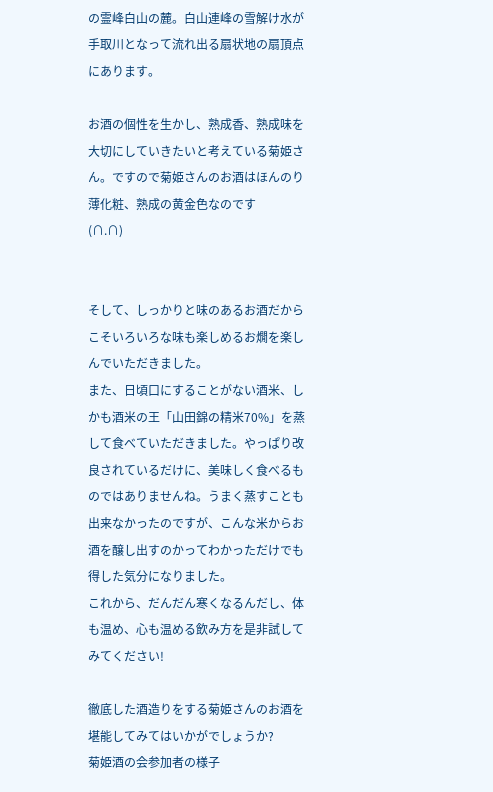の霊峰白山の麓。白山連峰の雪解け水が手取川となって流れ出る扇状地の扇頂点にあります。

お酒の個性を生かし、熟成香、熟成味を大切にしていきたいと考えている菊姫さん。ですので菊姫さんのお酒はほんのり薄化粧、熟成の黄金色なのです
(∩.∩)


そして、しっかりと味のあるお酒だからこそいろいろな味も楽しめるお燗を楽しんでいただきました。
また、日頃口にすることがない酒米、しかも酒米の王「山田錦の精米70%」を蒸して食べていただきました。やっぱり改良されているだけに、美味しく食べるものではありませんね。うまく蒸すことも出来なかったのですが、こんな米からお酒を醸し出すのかってわかっただけでも得した気分になりました。
これから、だんだん寒くなるんだし、体も温め、心も温める飲み方を是非試してみてください!

徹底した酒造りをする菊姫さんのお酒を堪能してみてはいかがでしょうか?
菊姫酒の会参加者の様子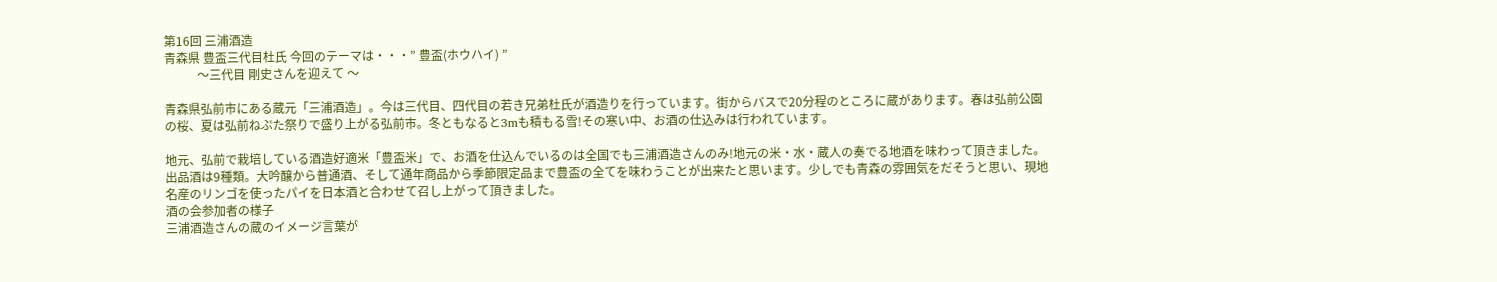第16回 三浦酒造
青森県 豊盃三代目杜氏 今回のテーマは・・・” 豊盃(ホウハイ) ”
           〜三代目 剛史さんを迎えて 〜

青森県弘前市にある蔵元「三浦酒造」。今は三代目、四代目の若き兄弟杜氏が酒造りを行っています。街からバスで20分程のところに蔵があります。春は弘前公園の桜、夏は弘前ねぷた祭りで盛り上がる弘前市。冬ともなると3mも積もる雪!その寒い中、お酒の仕込みは行われています。

地元、弘前で栽培している酒造好適米「豊盃米」で、お酒を仕込んでいるのは全国でも三浦酒造さんのみ!地元の米・水・蔵人の奏でる地酒を味わって頂きました。
出品酒は9種類。大吟醸から普通酒、そして通年商品から季節限定品まで豊盃の全てを味わうことが出来たと思います。少しでも青森の雰囲気をだそうと思い、現地名産のリンゴを使ったパイを日本酒と合わせて召し上がって頂きました。
酒の会参加者の様子
三浦酒造さんの蔵のイメージ言葉が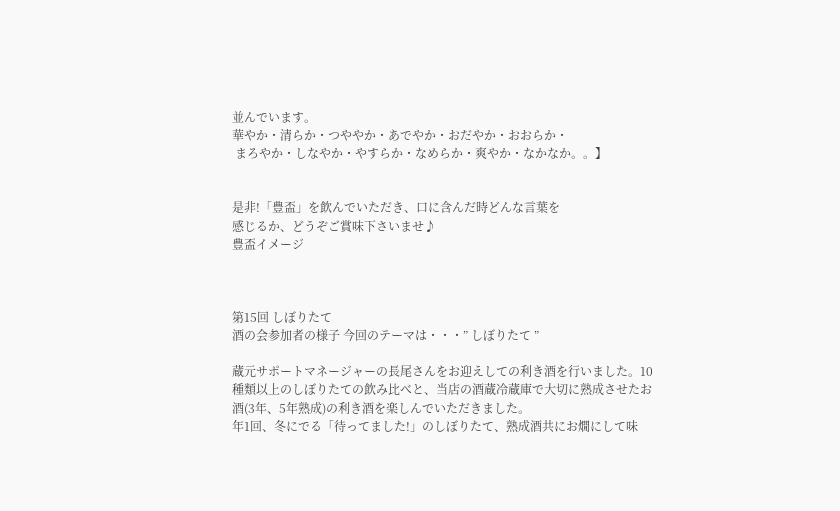並んでいます。
華やか・清らか・つややか・あでやか・おだやか・おおらか・
 まろやか・しなやか・やすらか・なめらか・爽やか・なかなか。。】


是非!「豊盃」を飲んでいただき、口に含んだ時どんな言葉を
感じるか、どうぞご賞味下さいませ♪
豊盃イメージ



第15回 しぼりたて
酒の会参加者の様子 今回のテーマは・・・” しぼりたて ”

蔵元サポートマネージャーの長尾さんをお迎えしての利き酒を行いました。10種類以上のしぼりたての飲み比べと、当店の酒蔵冷蔵庫で大切に熟成させたお酒(3年、5年熟成)の利き酒を楽しんでいただきました。
年1回、冬にでる「待ってました!」のしぼりたて、熟成酒共にお燗にして味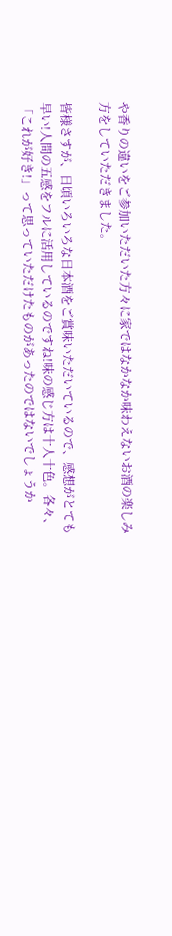や香りの違いをご参加いただいた方々に家ではなかなか味わえないお酒の楽しみ方をしていただきました。

皆様さすが、日頃いろいろな日本酒をご賞味いただいているので、感想がとても早い!人間の五感をフルに活用しているのですね!味の感じ方は十人十色。各々、「これが好き!」って思っていただけたものがあったのではないでしょうか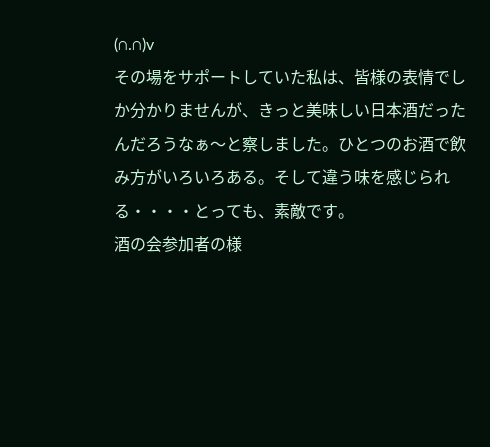(∩.∩)v
その場をサポートしていた私は、皆様の表情でしか分かりませんが、きっと美味しい日本酒だったんだろうなぁ〜と察しました。ひとつのお酒で飲み方がいろいろある。そして違う味を感じられる・・・・とっても、素敵です。
酒の会参加者の様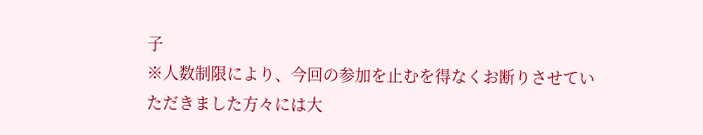子
※人数制限により、今回の参加を止むを得なくお断りさせていただきました方々には大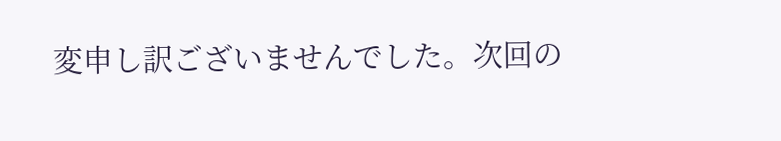変申し訳ございませんでした。次回の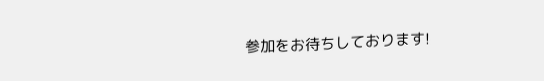参加をお待ちしております!